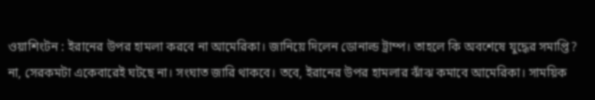ওয়াশিংটন : ইরানের উপর হামলা করবে না আমেরিকা। জানিয়ে দিলেন ডোনাল্ড ট্রাম্প। তাহলে কি অবশেষে যুদ্ধের সমাপ্তি? না, সেরকমটা একেবারেই ঘটছে না। সংঘাত জারি থাকবে। তবে, ইরানের উপর হামলার ঝাঁঝ কমাবে আমেরিকা। সাময়িক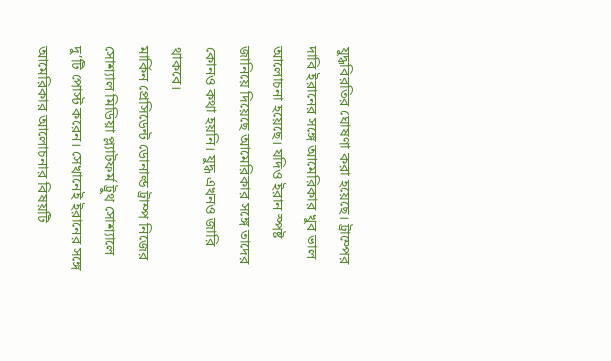যুদ্ধবিরতির ঘোষণা করা হয়েছে। ট্রাম্পের দাবি ইরানের সঙ্গে আমেরিকার খুব ভাল আলোচনা হয়েছে। যদিও ইরান স্পষ্ট জানিয়ে দিয়েছে আমেরিকার সঙ্গে তাদের কোনও কথা হয়নি। যুদ্ধ এখনও জারি থাকবে।
মার্কিন প্রেসিডেন্ট ডোনাল্ড ট্রাম্প নিজের সোশ্যাল মিডিয়া প্ল্যাটফর্ম ট্রুথ সোশ্যালে দু’টি পোস্ট করেন। সেখানেই ইরানের সঙ্গে আমেরিকার আলোচনার বিষয়টি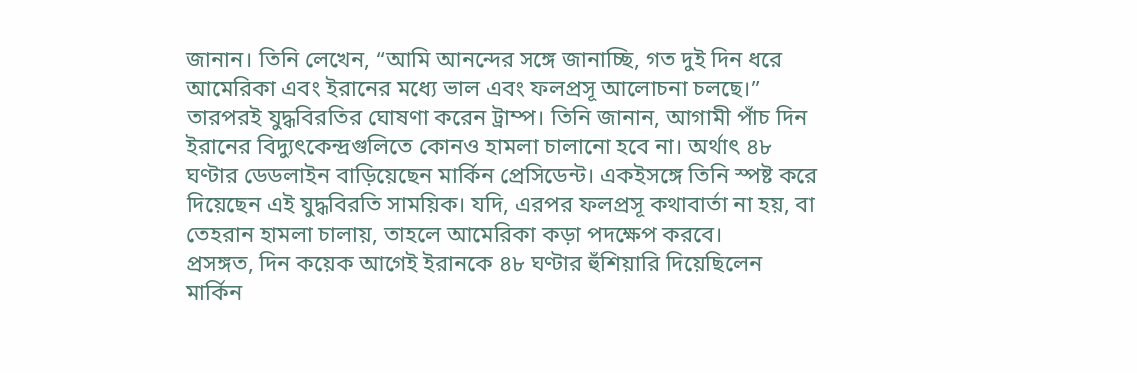জানান। তিনি লেখেন, “আমি আনন্দের সঙ্গে জানাচ্ছি, গত দুই দিন ধরে আমেরিকা এবং ইরানের মধ্যে ভাল এবং ফলপ্রসূ আলোচনা চলছে।” তারপরই যুদ্ধবিরতির ঘোষণা করেন ট্রাম্প। তিনি জানান, আগামী পাঁচ দিন ইরানের বিদ্যুৎকেন্দ্রগুলিতে কোনও হামলা চালানো হবে না। অর্থাৎ ৪৮ ঘণ্টার ডেডলাইন বাড়িয়েছেন মার্কিন প্রেসিডেন্ট। একইসঙ্গে তিনি স্পষ্ট করে দিয়েছেন এই যুদ্ধবিরতি সাময়িক। যদি, এরপর ফলপ্রসূ কথাবার্তা না হয়, বা তেহরান হামলা চালায়, তাহলে আমেরিকা কড়া পদক্ষেপ করবে।
প্রসঙ্গত, দিন কয়েক আগেই ইরানকে ৪৮ ঘণ্টার হুঁশিয়ারি দিয়েছিলেন মার্কিন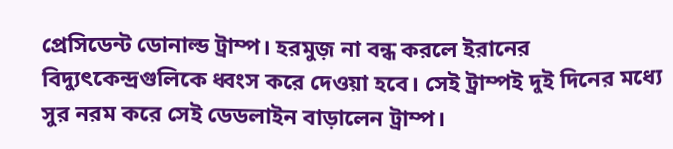প্রেসিডেন্ট ডোনাল্ড ট্রাম্প। হরমুজ় না বন্ধ করলে ইরানের বিদ্যুৎকেন্দ্রগুলিকে ধ্বংস করে দেওয়া হবে। সেই ট্রাম্পই দুই দিনের মধ্যে সুর নরম করে সেই ডেডলাইন বাড়ালেন ট্রাম্প।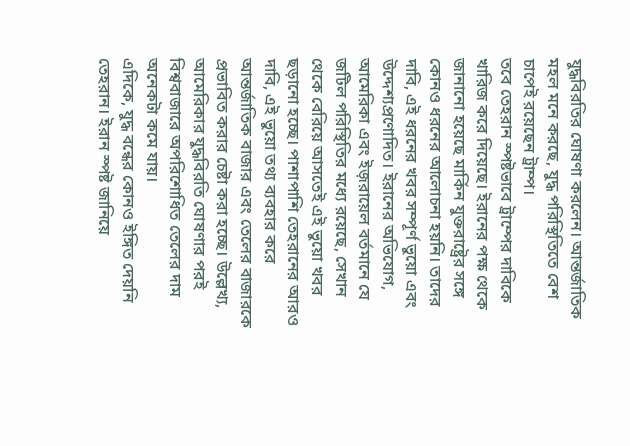যুদ্ধবিরতির ঘোষণা করলেন। আন্তর্জাতিক মহল মনে করছে, যুদ্ধ পরিস্থিতিতে বেশ চাপেই রয়েছেন ট্রাম্প।
তবে তেহরান স্পষ্টভাবে ট্রাম্পের দাবিকে খারিজ করে দিয়েছে। ইরানের পক্ষ থেকে জানানো হয়েছে মার্কিন যুক্তরাষ্ট্রের সঙ্গে কোনও ধরনের আলোচনা হয়নি। তাদের দাবি, এই ধরনের খবর সম্পূর্ণ ভুয়ো এবং উদ্দেশ্যপ্রণোদিত। ইরানের অভিযোগ, আমেরিকা এবং ইজ়রায়েল বর্তমানে যে জটিল পরিস্থিতির মধ্যে রয়েছে, সেখান থেকে বেরিয়ে আসতেই এই ভুয়ো খবর ছড়ানো হচ্ছে। পাশাপাশি তেহরানের আরও দাবি, এই ভুয়ো তথ্য ব্যবহার করে আন্তর্জাতিক বাজার এবং তেলের বাজারকে প্রভাবিত করার চেষ্টা করা হচ্ছে। উল্লেখ্য, আমেরিকার যুদ্ধবিরতি ঘোষণার পরই বিশ্ববাজারে অপরিশোধিত তেলের দাম অনেকটা কমে যায়।
এদিকে, যুদ্ধ বন্ধের কোনও ইঙ্গিত দেয়নি তেহরান। ইরান স্পষ্ট জানিয়ে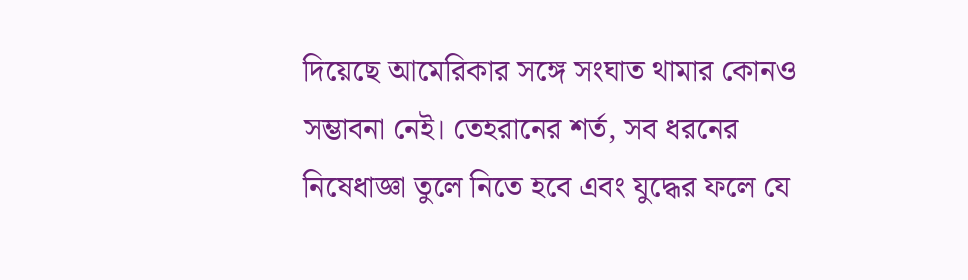দিয়েছে আমেরিকার সঙ্গে সংঘাত থামার কোনও সম্ভাবনা নেই। তেহরানের শর্ত, সব ধরনের নিষেধাজ্ঞা তুলে নিতে হবে এবং যুদ্ধের ফলে যে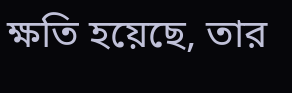ক্ষতি হয়েছে, তার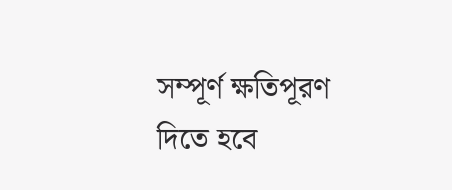সম্পূর্ণ ক্ষতিপূরণ দিতে হবে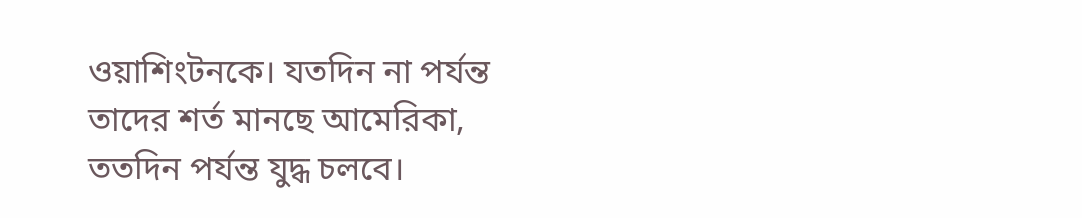ওয়াশিংটনকে। যতদিন না পর্যন্ত তাদের শর্ত মানছে আমেরিকা, ততদিন পর্যন্ত যুদ্ধ চলবে।